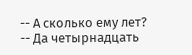-- А сколько ему лет?
-- Да четырнадцать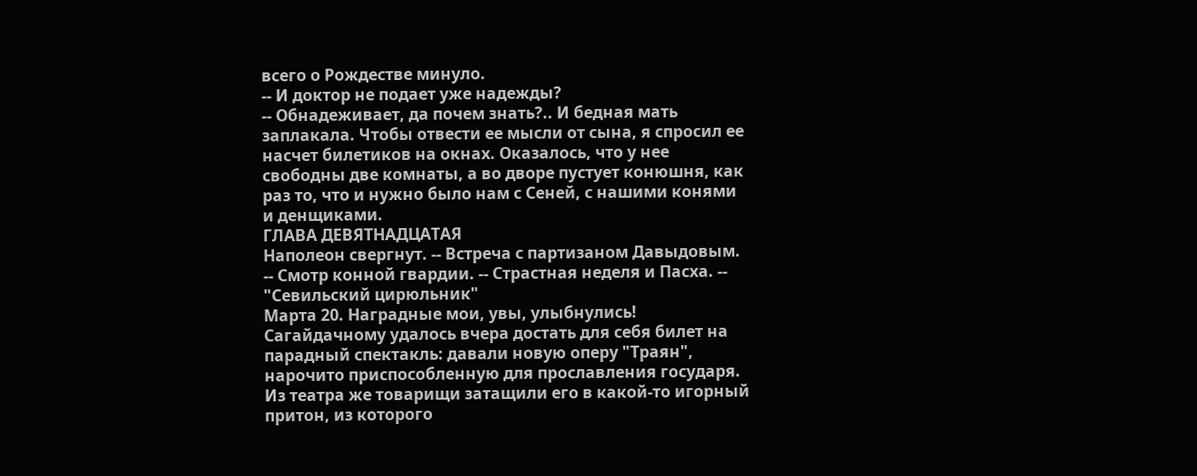всего о Рождестве минуло.
-- И доктор не подает уже надежды?
-- Обнадеживает, да почем знать?.. И бедная мать заплакала. Чтобы отвести ее мысли от сына, я спросил ее насчет билетиков на окнах. Оказалось, что у нее свободны две комнаты, а во дворе пустует конюшня, как раз то, что и нужно было нам с Сеней, с нашими конями и денщиками.
ГЛАВА ДЕВЯТНАДЦАТАЯ
Наполеон свергнут. -- Встреча с партизаном Давыдовым. -- Смотр конной гвардии. -- Страстная неделя и Пасха. -- "Севильский цирюльник"
Марта 20. Наградные мои, увы, улыбнулись! Сагайдачному удалось вчера достать для себя билет на парадный спектакль: давали новую оперу "Траян", нарочито приспособленную для прославления государя. Из театра же товарищи затащили его в какой-то игорный притон, из которого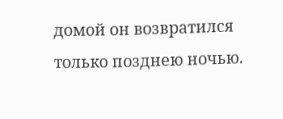домой он возвратился только позднею ночью.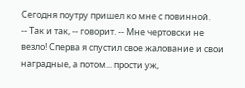Сегодня поутру пришел ко мне с повинной.
-- Так и так, -- говорит. -- Мне чертовски не везло! Сперва я спустил свое жалование и свои наградные, а потом... прости уж,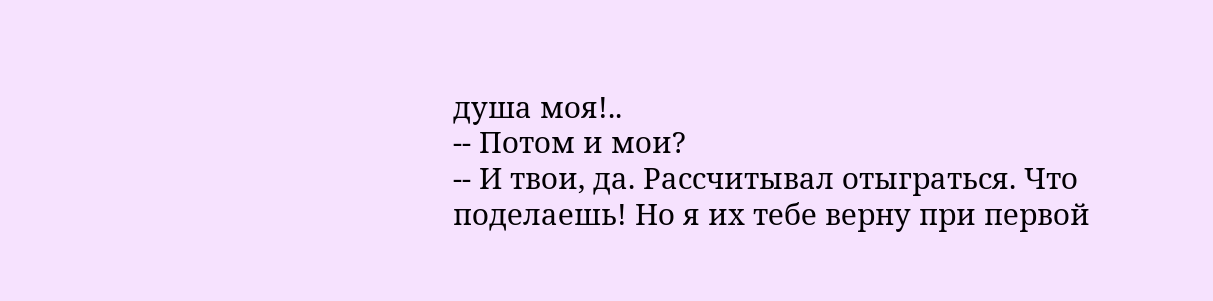душа моя!..
-- Потом и мои?
-- И твои, да. Рассчитывал отыграться. Что поделаешь! Но я их тебе верну при первой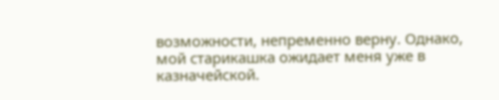возможности, непременно верну. Однако, мой старикашка ожидает меня уже в казначейской.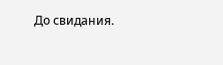До свидания.